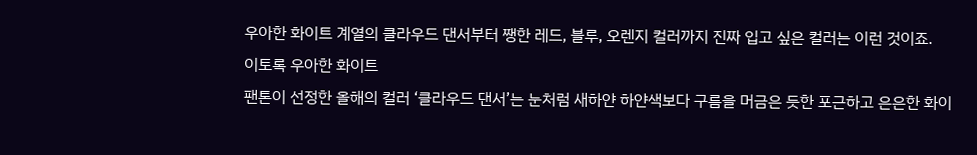우아한 화이트 계열의 클라우드 댄서부터 쨍한 레드, 블루, 오렌지 컬러까지 진짜 입고 싶은 컬러는 이런 것이죠.
이토록 우아한 화이트
팬톤이 선정한 올해의 컬러 ‘클라우드 댄서’는 눈처럼 새하얀 하얀색보다 구름을 머금은 듯한 포근하고 은은한 화이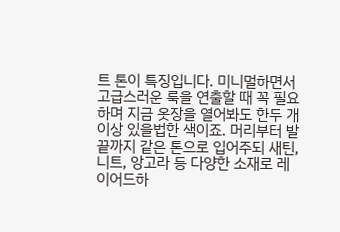트 톤이 특징입니다. 미니멀하면서 고급스러운 룩을 연출할 때 꼭 필요하며 지금 옷장을 열어봐도 한두 개 이상 있을법한 색이죠. 머리부터 발끝까지 같은 톤으로 입어주되 새틴, 니트, 앙고라 등 다양한 소재로 레이어드하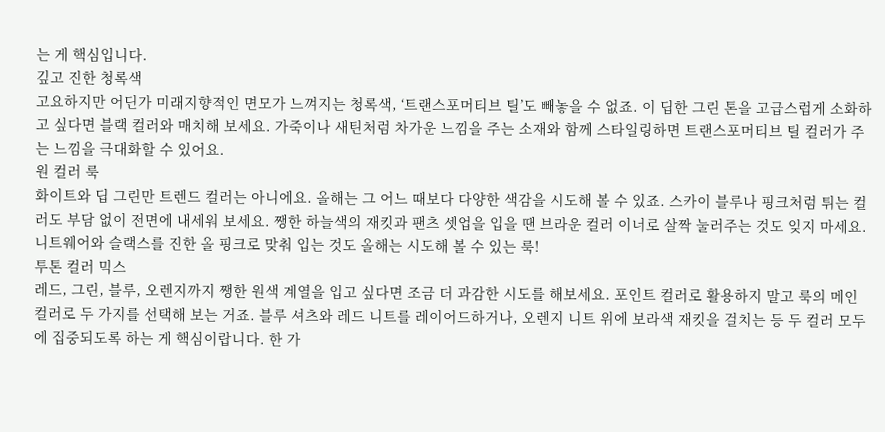는 게 핵심입니다.
깊고 진한 청록색
고요하지만 어딘가 미래지향적인 면모가 느껴지는 청록색, ‘트랜스포머티브 틸’도 빼놓을 수 없죠. 이 딥한 그린 톤을 고급스럽게 소화하고 싶다면 블랙 컬러와 매치해 보세요. 가죽이나 새틴처럼 차가운 느낌을 주는 소재와 함께 스타일링하면 트랜스포머티브 틸 컬러가 주는 느낌을 극대화할 수 있어요.
원 컬러 룩
화이트와 딥 그린만 트렌드 컬러는 아니에요. 올해는 그 어느 때보다 다양한 색감을 시도해 볼 수 있죠. 스카이 블루나 핑크처럼 튀는 컬러도 부담 없이 전면에 내세워 보세요. 쨍한 하늘색의 재킷과 팬츠 셋업을 입을 땐 브라운 컬러 이너로 살짝 눌러주는 것도 잊지 마세요. 니트웨어와 슬랙스를 진한 올 핑크로 맞춰 입는 것도 올해는 시도해 볼 수 있는 룩!
투톤 컬러 믹스
레드, 그린, 블루, 오렌지까지 쨍한 원색 계열을 입고 싶다면 조금 더 과감한 시도를 해보세요. 포인트 컬러로 활용하지 말고 룩의 메인 컬러로 두 가지를 선택해 보는 거죠. 블루 셔츠와 레드 니트를 레이어드하거나, 오렌지 니트 위에 보라색 재킷을 걸치는 등 두 컬러 모두에 집중되도록 하는 게 핵심이랍니다. 한 가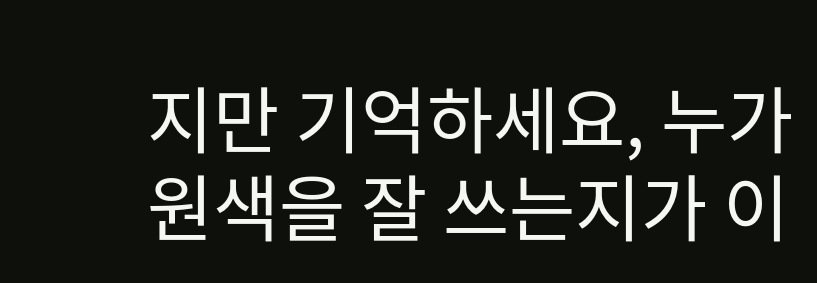지만 기억하세요, 누가 원색을 잘 쓰는지가 이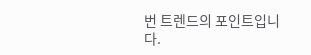번 트렌드의 포인트입니다.